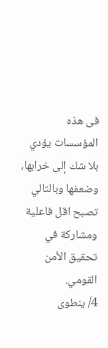فى هذه المؤسسات يؤدي بلا شك إلى خرابها، وضعفها وبالتالي تصبح اقل فاعلية ومشاركة في تحقيق الأمن القومي.
4/ ينطوى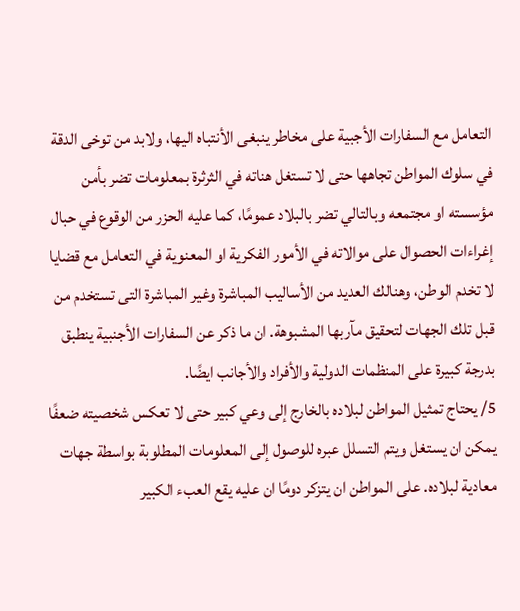التعامل مع السفارات الأجبية على مخاطر ينبغى الأنتباه اليها، ولابد من توخى الدقة في سلوك المواطن تجاهها حتى لا تستغل هناته في الثرثرة بمعلومات تضر بأمن مؤسسته او مجتمعه وبالتالي تضر بالبلاد عمومًا، كما عليه الحزر من الوقوع في حبال إغراءات الحصوال على موالاته في الأمور الفكرية او المعنوية في التعامل مع قضايا لا تخدم الوطن، وهنالك العديد من الأساليب المباشرة وغير المباشرة التى تستخدم من قبل تلك الجهات لتحقيق مآربها المشبوهة. ان ما ذكر عن السفارات الأجنبية ينطبق بدرجة كبيرة على المنظمات الدولية والأفراد والأجانب ايضًا.
5/ يحتاج تمثيل المواطن لبلاده بالخارج إلى وعي كبير حتى لا تعكس شخصيته ضعفًا يمكن ان يستغل ويتم التسلل عبره للوصول إلى المعلومات المطلوبة بواسطة جهات معادية لبلاده. على المواطن ان يتزكر دومًا ان عليه يقع العبء الكبير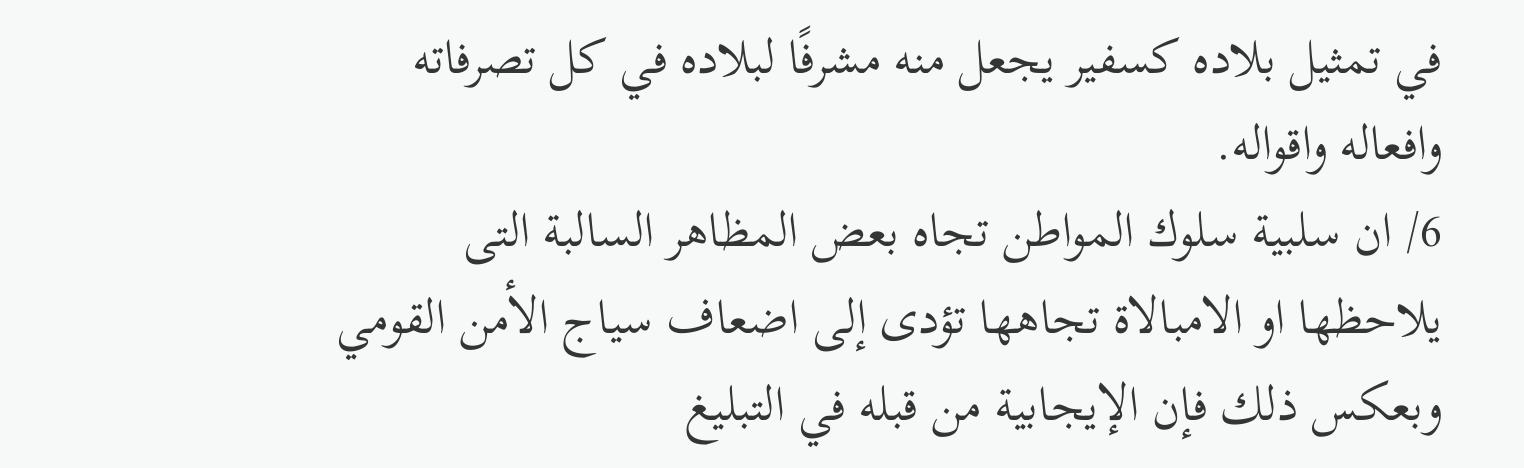في تمثيل بلاده كسفير يجعل منه مشرفًا لبلاده في كل تصرفاته وافعاله واقواله.
6/ ان سلبية سلوك المواطن تجاه بعض المظاهر السالبة التى يلاحظها او الامبالاة تجاهها تؤدى إلى اضعاف سياج الأمن القومي وبعكس ذلك فإن الإيجابية من قبله في التبليغ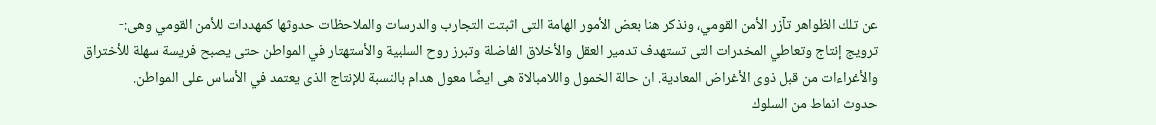عن تلك الظواهر تآزر الأمن القومي، ونذكر هنا بعض الأمور الهامة التى اثبتت التجارب والدرسات والملاحظات حدوثها كمهددات للأمن القومي وهى:-
ترويج إنتاج وتعاطي المخدرات التى تستهدف تدمير العقل والأخلاق الفاضلة وتبرز روح السلبية والأستهتار في المواطن حتى يصبح فريسة سهلة للأختراق والأغراءات من قبل ذوى الأغراض المعادية. ان حالة الخمول واللامبالاة هى ايضًا معول هدام بالنسبة للإنتاج الذى يعتمد في الأساس على المواطن.
حدوث انماط من السلوك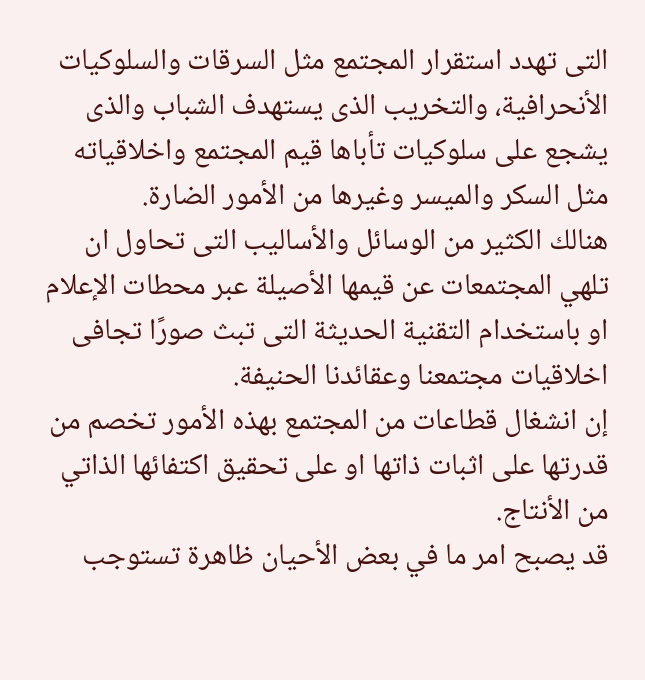التى تهدد استقرار المجتمع مثل السرقات والسلوكيات الأنحرافية، والتخريب الذى يستهدف الشباب والذى يشجع على سلوكيات تأباها قيم المجتمع واخلاقياته مثل السكر والميسر وغيرها من الأمور الضارة.
هنالك الكثير من الوسائل والأساليب التى تحاول ان تلهي المجتمعات عن قيمها الأصيلة عبر محطات الإعلام او باستخدام التقنية الحديثة التى تبث صورًا تجافى اخلاقيات مجتمعنا وعقائدنا الحنيفة.
إن انشغال قطاعات من المجتمع بهذه الأمور تخصم من قدرتها على اثبات ذاتها او على تحقيق اكتفائها الذاتي من الأنتاج.
قد يصبح امر ما في بعض الأحيان ظاهرة تستوجب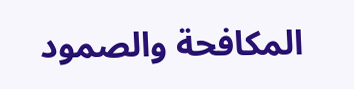المكافحة والصمود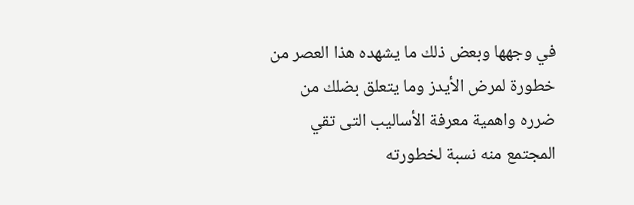في وجهها وبعض ذلك ما يشهده هذا العصر من خطورة لمرض الأيدز وما يتعلق بضلك من ضرره واهمية معرفة الأساليب التى تقي المجتمع منه نسبة لخطورته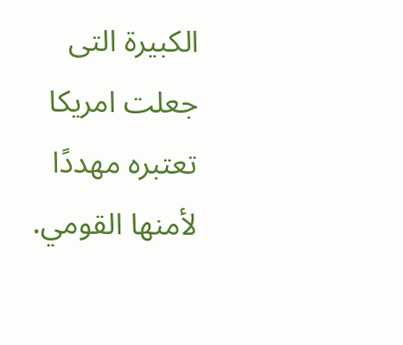الكبيرة التى جعلت امريكا تعتبره مهددًا لأمنها القومي.